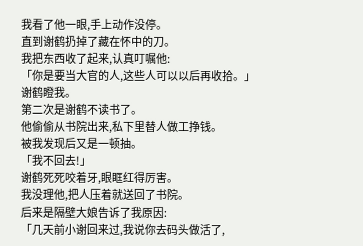我看了他一眼,手上动作没停。
直到谢鹤扔掉了藏在怀中的刀。
我把东西收了起来,认真叮嘱他:
「你是要当大官的人,这些人可以以后再收拾。」
谢鹤瞪我。
第二次是谢鹤不读书了。
他偷偷从书院出来,私下里替人做工挣钱。
被我发现后又是一顿抽。
「我不回去!」
谢鹤死死咬着牙,眼眶红得厉害。
我没理他,把人压着就送回了书院。
后来是隔壁大娘告诉了我原因:
「几天前小谢回来过,我说你去码头做活了,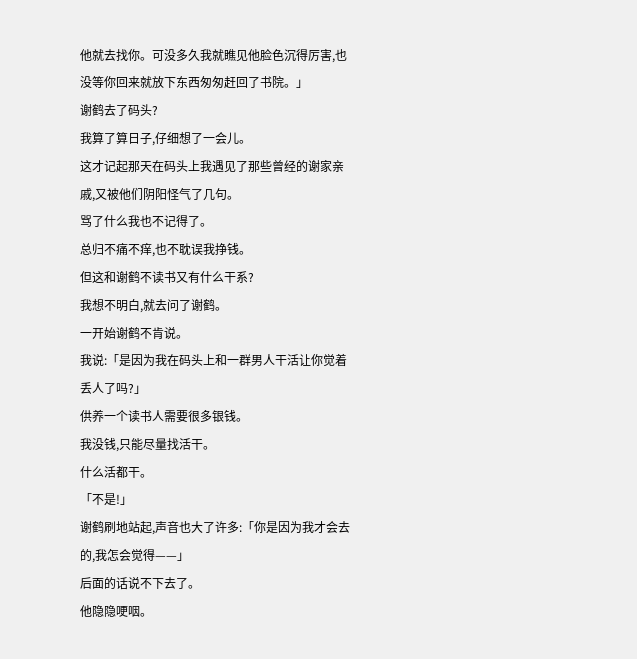他就去找你。可没多久我就瞧见他脸色沉得厉害,也没等你回来就放下东西匆匆赶回了书院。」
谢鹤去了码头?
我算了算日子,仔细想了一会儿。
这才记起那天在码头上我遇见了那些曾经的谢家亲戚,又被他们阴阳怪气了几句。
骂了什么我也不记得了。
总归不痛不痒,也不耽误我挣钱。
但这和谢鹤不读书又有什么干系?
我想不明白,就去问了谢鹤。
一开始谢鹤不肯说。
我说:「是因为我在码头上和一群男人干活让你觉着丢人了吗?」
供养一个读书人需要很多银钱。
我没钱,只能尽量找活干。
什么活都干。
「不是!」
谢鹤刷地站起,声音也大了许多:「你是因为我才会去的,我怎会觉得——」
后面的话说不下去了。
他隐隐哽咽。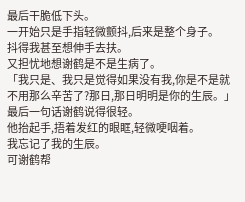最后干脆低下头。
一开始只是手指轻微颤抖,后来是整个身子。
抖得我甚至想伸手去扶。
又担忧地想谢鹤是不是生病了。
「我只是、我只是觉得如果没有我,你是不是就不用那么辛苦了?那日,那日明明是你的生辰。」
最后一句话谢鹤说得很轻。
他抬起手,捂着发红的眼眶,轻微哽咽着。
我忘记了我的生辰。
可谢鹤帮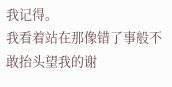我记得。
我看着站在那像错了事般不敢抬头望我的谢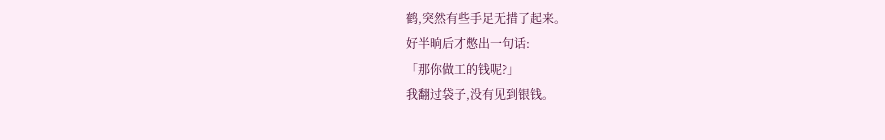鹤,突然有些手足无措了起来。
好半晌后才憋出一句话:
「那你做工的钱呢?」
我翻过袋子,没有见到银钱。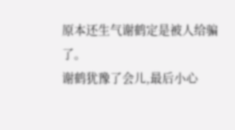原本还生气谢鹤定是被人给骗了。
谢鹤犹豫了会儿,最后小心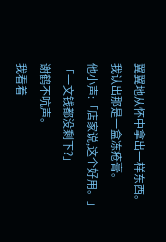翼翼地从怀中拿出一样东西。
我认出那是一盒冻疮膏。
他小声:「店家说,这个好用。」
「一文钱都没剩下?」
谢鹤不吭声。
我看着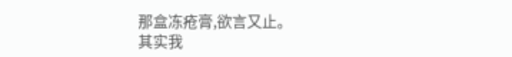那盒冻疮膏,欲言又止。
其实我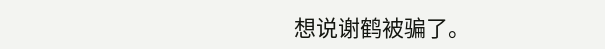想说谢鹤被骗了。